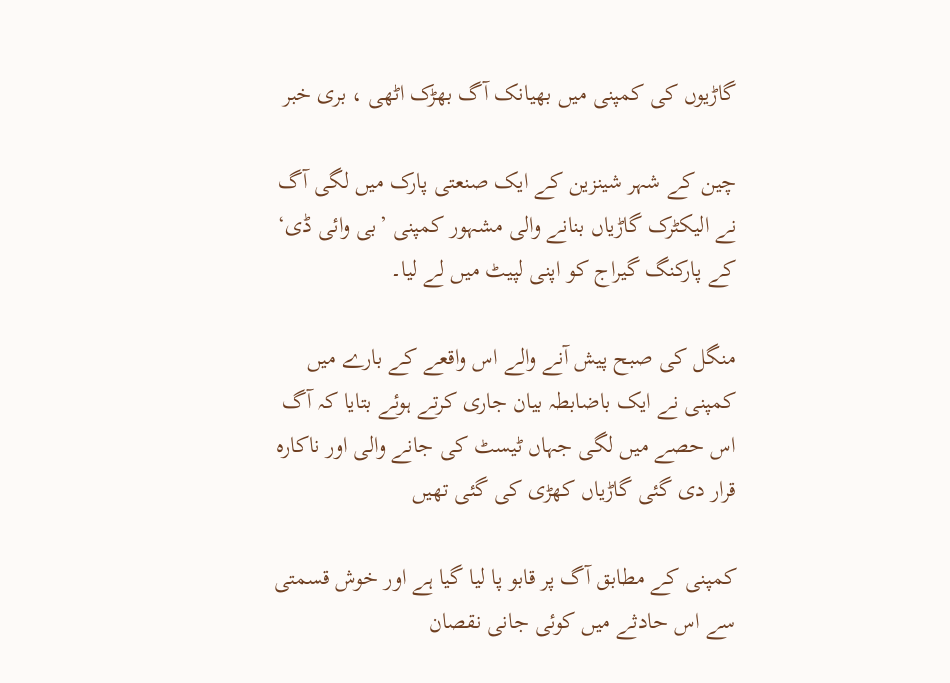گاڑیوں کی کمپنی میں بھیانک آگ بھڑک اٹھی ، بری خبر

چین کے شہر شینزین کے ایک صنعتی پارک میں لگی آگ نے الیکٹرک گاڑیاں بنانے والی مشہور کمپنی ’بی وائی ڈی‘ کے پارکنگ گیراج کو اپنی لپیٹ میں لے لیا۔

منگل کی صبح پیش آنے والے اس واقعے کے بارے میں کمپنی نے ایک باضابطہ بیان جاری کرتے ہوئے بتایا کہ آگ اس حصے میں لگی جہاں ٹیسٹ کی جانے والی اور ناکارہ قرار دی گئی گاڑیاں کھڑی کی گئی تھیں

کمپنی کے مطابق آگ پر قابو پا لیا گیا ہے اور خوش قسمتی سے اس حادثے میں کوئی جانی نقصان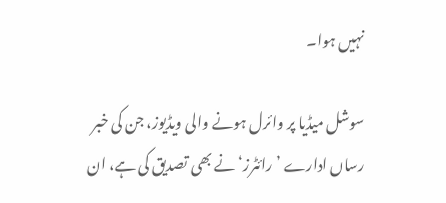نہیں ہوا۔

سوشل میڈیا پر وائرل ہونے والی ویڈیوز، جن کی خبر رساں ادارے ’رائٹرز‘ نے بھی تصدیق کی ہے، ان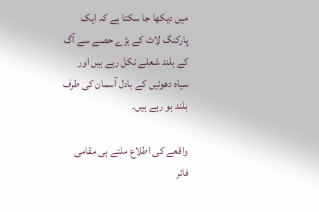میں دیکھا جا سکتا ہے کہ ایک پارکنگ لاٹ کے بڑے حصے سے آگ کے بلند شعلے نکل رہے ہیں اور سیاہ دھوئیں کے بادل آسمان کی طرف بلند ہو رہے ہیں۔

واقعے کی اطلاع ملتے ہی مقامی فائر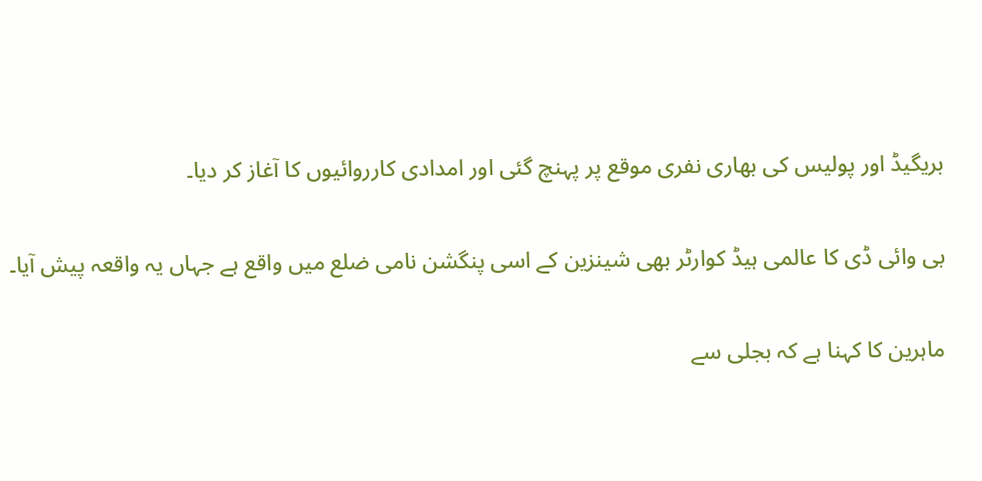بریگیڈ اور پولیس کی بھاری نفری موقع پر پہنچ گئی اور امدادی کارروائیوں کا آغاز کر دیا۔

بی وائی ڈی کا عالمی ہیڈ کوارٹر بھی شینزین کے اسی پنگشن نامی ضلع میں واقع ہے جہاں یہ واقعہ پیش آیا۔

ماہرین کا کہنا ہے کہ بجلی سے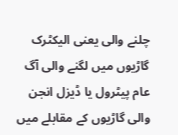چلنے والی یعنی الیکٹرک گاڑیوں میں لگنے والی آگ عام پیٹرول یا ڈیزل انجن والی گاڑیوں کے مقابلے میں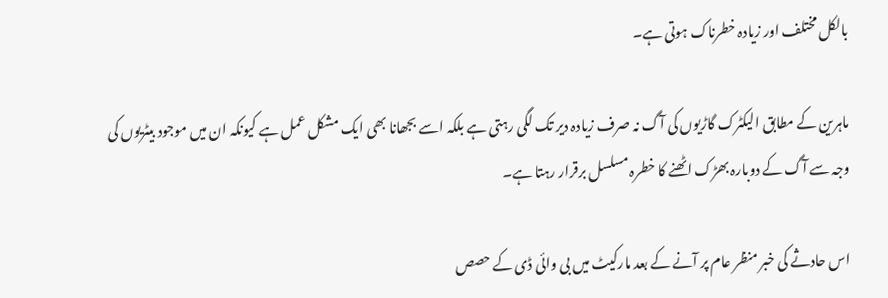بالکل مختلف اور زیادہ خطرناک ہوتی ہے۔

ماہرین کے مطابق الیکٹرک گاڑیوں کی آگ نہ صرف زیادہ دیر تک لگی رہتی ہے بلکہ اسے بجھانا بھی ایک مشکل عمل ہے کیونکہ ان میں موجود بیٹریوں کی وجہ سے آگ کے دوبارہ بھڑک اٹھنے کا خطرہ مسلسل برقرار رہتا ہے۔

اس حادثے کی خبر منظر عام پر آنے کے بعد مارکیٹ میں بی وائی ڈی کے حصص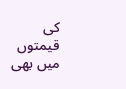کی قیمتوں میں بھی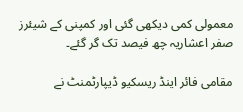معمولی کمی دیکھی گئی اور کمپنی کے شیئرز صفر اعشاریہ چھ فیصد تک گر گئے۔

مقامی فائر اینڈ ریسکیو ڈیپارٹمنٹ نے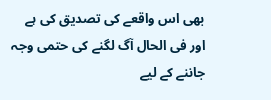بھی اس واقعے کی تصدیق کی ہے اور فی الحال آگ لگنے کی حتمی وجہ جاننے کے لیے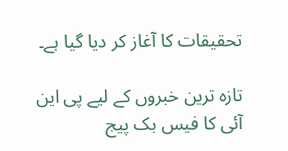تحقیقات کا آغاز کر دیا گیا ہے۔

تازہ ترین خبروں کے لیے پی این آئی کا فیس بک پیج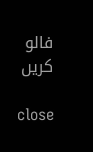فالو کریں

close